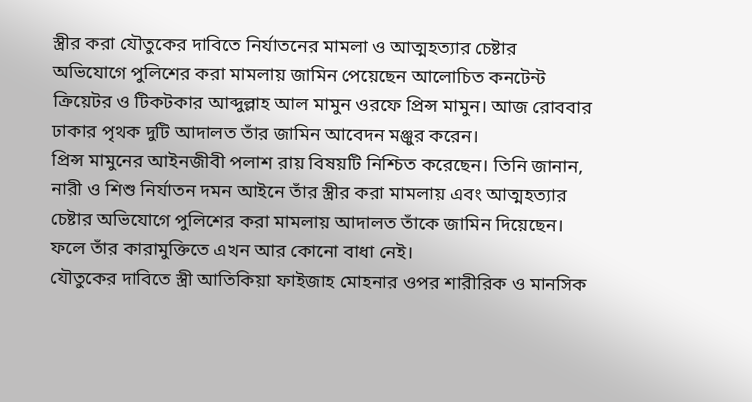স্ত্রীর করা যৌতুকের দাবিতে নির্যাতনের মামলা ও আত্মহত্যার চেষ্টার অভিযোগে পুলিশের করা মামলায় জামিন পেয়েছেন আলোচিত কনটেন্ট ক্রিয়েটর ও টিকটকার আব্দুল্লাহ আল মামুন ওরফে প্রিন্স মামুন। আজ রোববার ঢাকার পৃথক দুটি আদালত তাঁর জামিন আবেদন মঞ্জুর করেন।
প্রিন্স মামুনের আইনজীবী পলাশ রায় বিষয়টি নিশ্চিত করেছেন। তিনি জানান, নারী ও শিশু নির্যাতন দমন আইনে তাঁর স্ত্রীর করা মামলায় এবং আত্মহত্যার চেষ্টার অভিযোগে পুলিশের করা মামলায় আদালত তাঁকে জামিন দিয়েছেন। ফলে তাঁর কারামুক্তিতে এখন আর কোনো বাধা নেই।
যৌতুকের দাবিতে স্ত্রী আতিকিয়া ফাইজাহ মোহনার ওপর শারীরিক ও মানসিক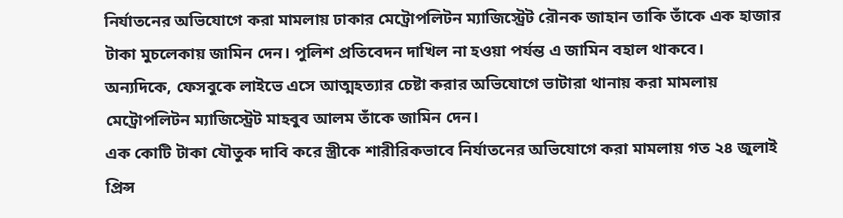নির্যাতনের অভিযোগে করা মামলায় ঢাকার মেট্রোপলিটন ম্যাজিস্ট্রেট রৌনক জাহান তাকি তাঁকে এক হাজার টাকা মুচলেকায় জামিন দেন। পুলিশ প্রতিবেদন দাখিল না হওয়া পর্যন্ত এ জামিন বহাল থাকবে।
অন্যদিকে, ফেসবুকে লাইভে এসে আত্মহত্যার চেষ্টা করার অভিযোগে ভাটারা থানায় করা মামলায় মেট্রোপলিটন ম্যাজিস্ট্রেট মাহবুব আলম তাঁকে জামিন দেন।
এক কোটি টাকা যৌতুক দাবি করে স্ত্রীকে শারীরিকভাবে নির্যাতনের অভিযোগে করা মামলায় গত ২৪ জুলাই প্রিন্স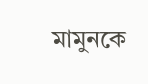মামুনকে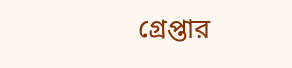গ্রেপ্তার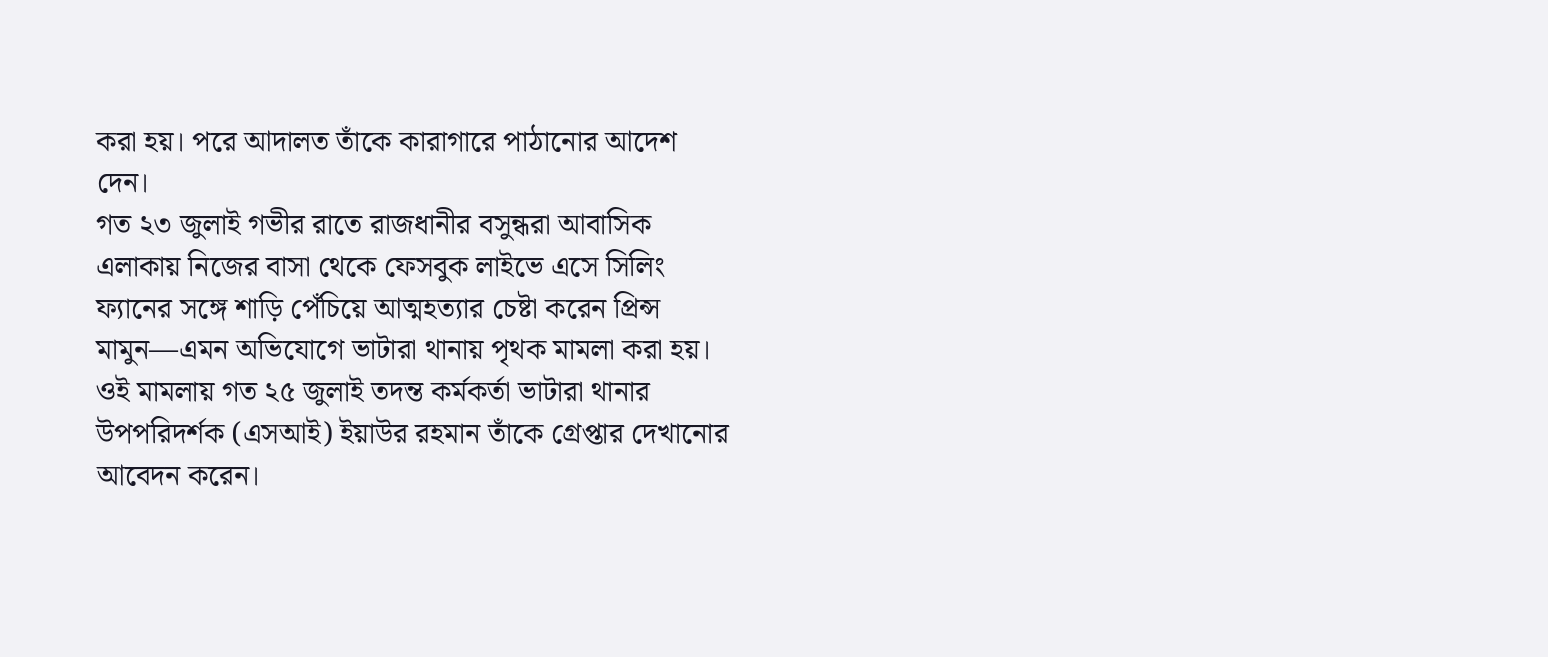করা হয়। পরে আদালত তাঁকে কারাগারে পাঠানোর আদেশ দেন।
গত ২৩ জুলাই গভীর রাতে রাজধানীর বসুন্ধরা আবাসিক এলাকায় নিজের বাসা থেকে ফেসবুক লাইভে এসে সিলিং ফ্যানের সঙ্গে শাড়ি পেঁচিয়ে আত্মহত্যার চেষ্টা করেন প্রিন্স মামুন—এমন অভিযোগে ভাটারা থানায় পৃথক মামলা করা হয়। ওই মামলায় গত ২৫ জুলাই তদন্ত কর্মকর্তা ভাটারা থানার উপপরিদর্শক (এসআই) ইয়াউর রহমান তাঁকে গ্রেপ্তার দেখানোর আবেদন করেন।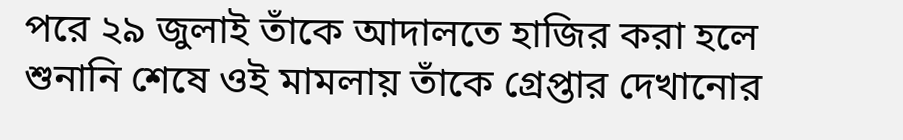পরে ২৯ জুলাই তাঁকে আদালতে হাজির করা হলে শুনানি শেষে ওই মামলায় তাঁকে গ্রেপ্তার দেখানোর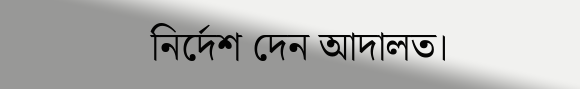নির্দেশ দেন আদালত।